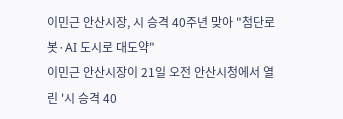이민근 안산시장, 시 승격 40주년 맞아 "첨단로봇·AI 도시로 대도약"
이민근 안산시장이 21일 오전 안산시청에서 열린 '시 승격 40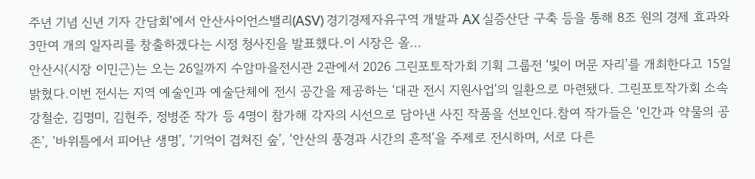주년 기념 신년 기자 간담회'에서 안산사이언스밸리(ASV) 경기경제자유구역 개발과 AX 실증산단 구축 등을 통해 8조 원의 경제 효과와 3만여 개의 일자리를 창출하겠다는 시정 청사진을 발표했다.이 시장은 올...
안산시(시장 이민근)는 오는 26일까지 수암마을전시관 2관에서 2026 그린포토작가회 기획 그룹전 ‘빛이 머문 자리’를 개최한다고 15일 밝혔다.이번 전시는 지역 예술인과 예술단체에 전시 공간을 제공하는 ‘대관 전시 지원사업’의 일환으로 마련됐다. 그린포토작가회 소속 강철순, 김명미, 김현주, 정병준 작가 등 4명이 참가해 각자의 시선으로 담아낸 사진 작품을 선보인다.참여 작가들은 ‘인간과 약물의 공존’, ‘바위틈에서 피어난 생명’, ‘기억이 겹쳐진 숲’, ‘안산의 풍경과 시간의 흔적’을 주제로 전시하며, 서로 다른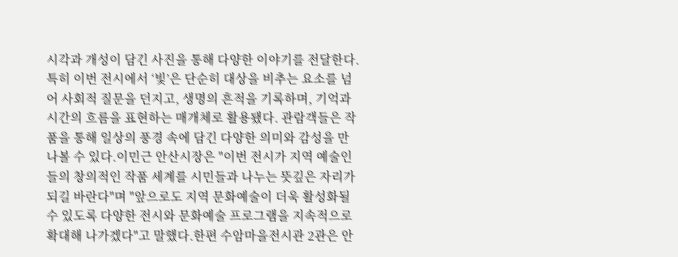시각과 개성이 담긴 사진을 통해 다양한 이야기를 전달한다.특히 이번 전시에서 ‘빛’은 단순히 대상을 비추는 요소를 넘어 사회적 질문을 던지고, 생명의 흔적을 기록하며, 기억과 시간의 흐름을 표현하는 매개체로 활용됐다. 관람객들은 작품을 통해 일상의 풍경 속에 담긴 다양한 의미와 감성을 만나볼 수 있다.이민근 안산시장은 "이번 전시가 지역 예술인들의 창의적인 작품 세계를 시민들과 나누는 뜻깊은 자리가 되길 바란다"며 "앞으로도 지역 문화예술이 더욱 활성화될 수 있도록 다양한 전시와 문화예술 프로그램을 지속적으로 확대해 나가겠다"고 말했다.한편 수암마을전시관 2관은 안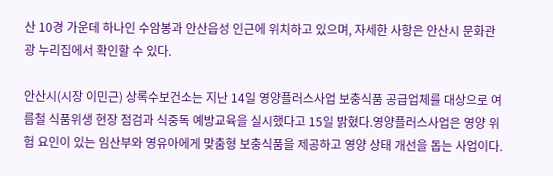산 10경 가운데 하나인 수암봉과 안산읍성 인근에 위치하고 있으며, 자세한 사항은 안산시 문화관광 누리집에서 확인할 수 있다.

안산시(시장 이민근) 상록수보건소는 지난 14일 영양플러스사업 보충식품 공급업체를 대상으로 여름철 식품위생 현장 점검과 식중독 예방교육을 실시했다고 15일 밝혔다.영양플러스사업은 영양 위험 요인이 있는 임산부와 영유아에게 맞춤형 보충식품을 제공하고 영양 상태 개선을 돕는 사업이다.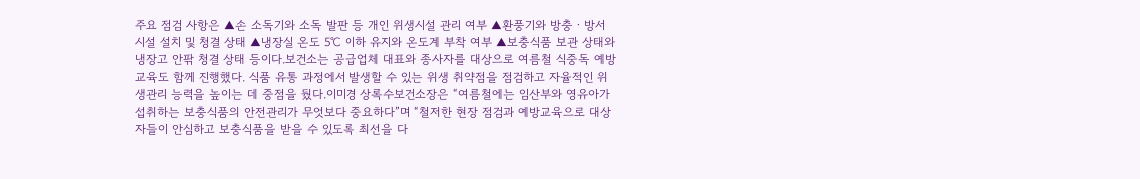주요 점검 사항은 ▲손 소독기와 소독 발판 등 개인 위생시설 관리 여부 ▲환풍기와 방충ㆍ방서 시설 설치 및 청결 상태 ▲냉장실 온도 5℃ 이하 유지와 온도계 부착 여부 ▲보충식품 보관 상태와 냉장고 안팎 청결 상태 등이다.보건소는 공급업체 대표와 종사자를 대상으로 여름철 식중독 예방교육도 함께 진행했다. 식품 유통 과정에서 발생할 수 있는 위생 취약점을 점검하고 자율적인 위생관리 능력을 높이는 데 중점을 뒀다.이미경 상록수보건소장은 “여름철에는 임산부와 영유아가 섭취하는 보충식품의 안전관리가 무엇보다 중요하다”며 “철저한 현장 점검과 예방교육으로 대상자들이 안심하고 보충식품을 받을 수 있도록 최선을 다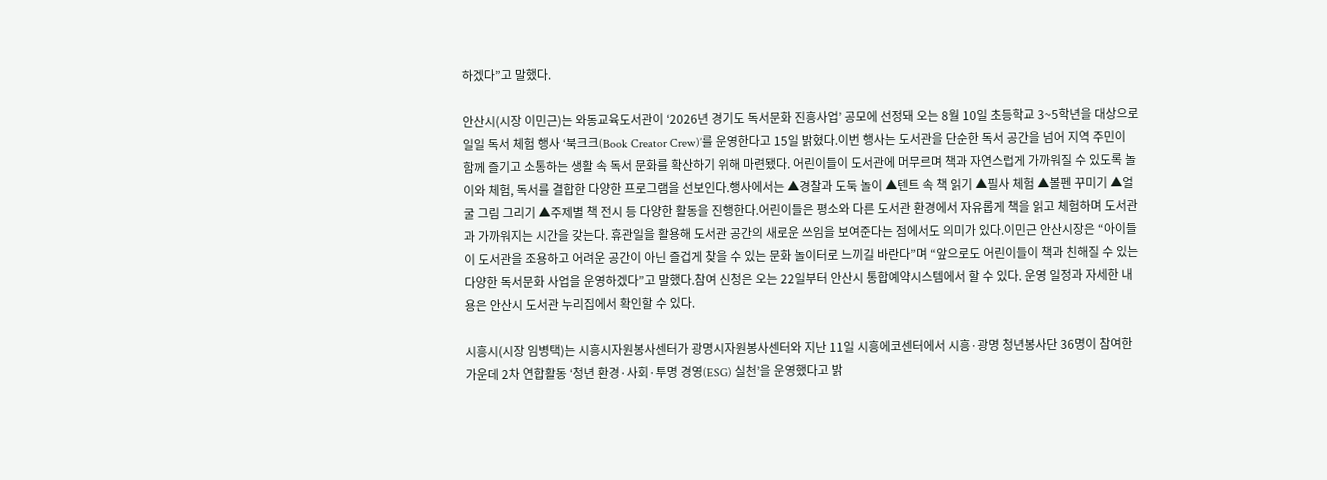하겠다”고 말했다.

안산시(시장 이민근)는 와동교육도서관이 ‘2026년 경기도 독서문화 진흥사업’ 공모에 선정돼 오는 8월 10일 초등학교 3~5학년을 대상으로 일일 독서 체험 행사 ‘북크크(Book Creator Crew)’를 운영한다고 15일 밝혔다.이번 행사는 도서관을 단순한 독서 공간을 넘어 지역 주민이 함께 즐기고 소통하는 생활 속 독서 문화를 확산하기 위해 마련됐다. 어린이들이 도서관에 머무르며 책과 자연스럽게 가까워질 수 있도록 놀이와 체험, 독서를 결합한 다양한 프로그램을 선보인다.행사에서는 ▲경찰과 도둑 놀이 ▲텐트 속 책 읽기 ▲필사 체험 ▲볼펜 꾸미기 ▲얼굴 그림 그리기 ▲주제별 책 전시 등 다양한 활동을 진행한다.어린이들은 평소와 다른 도서관 환경에서 자유롭게 책을 읽고 체험하며 도서관과 가까워지는 시간을 갖는다. 휴관일을 활용해 도서관 공간의 새로운 쓰임을 보여준다는 점에서도 의미가 있다.이민근 안산시장은 “아이들이 도서관을 조용하고 어려운 공간이 아닌 즐겁게 찾을 수 있는 문화 놀이터로 느끼길 바란다”며 “앞으로도 어린이들이 책과 친해질 수 있는 다양한 독서문화 사업을 운영하겠다”고 말했다.참여 신청은 오는 22일부터 안산시 통합예약시스템에서 할 수 있다. 운영 일정과 자세한 내용은 안산시 도서관 누리집에서 확인할 수 있다.

시흥시(시장 임병택)는 시흥시자원봉사센터가 광명시자원봉사센터와 지난 11일 시흥에코센터에서 시흥·광명 청년봉사단 36명이 참여한 가운데 2차 연합활동 ‘청년 환경·사회·투명 경영(ESG) 실천’을 운영했다고 밝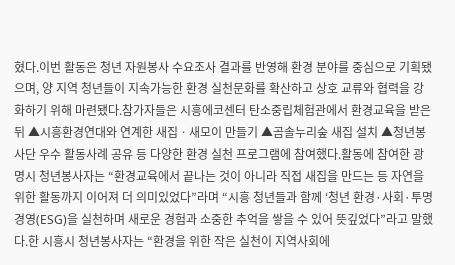혔다.이번 활동은 청년 자원봉사 수요조사 결과를 반영해 환경 분야를 중심으로 기획됐으며, 양 지역 청년들이 지속가능한 환경 실천문화를 확산하고 상호 교류와 협력을 강화하기 위해 마련됐다.참가자들은 시흥에코센터 탄소중립체험관에서 환경교육을 받은 뒤 ▲시흥환경연대와 연계한 새집ㆍ새모이 만들기 ▲곰솔누리숲 새집 설치 ▲청년봉사단 우수 활동사례 공유 등 다양한 환경 실천 프로그램에 참여했다.활동에 참여한 광명시 청년봉사자는 “환경교육에서 끝나는 것이 아니라 직접 새집을 만드는 등 자연을 위한 활동까지 이어져 더 의미있었다”라며 “시흥 청년들과 함께 ‘청년 환경·사회·투명 경영(ESG)을 실천하며 새로운 경험과 소중한 추억을 쌓을 수 있어 뜻깊었다”라고 말했다.한 시흥시 청년봉사자는 “환경을 위한 작은 실천이 지역사회에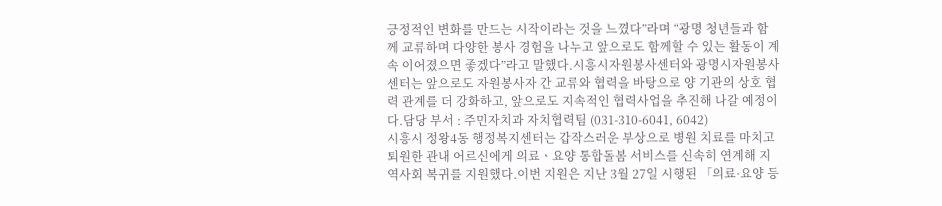긍정적인 변화를 만드는 시작이라는 것을 느꼈다”라며 “광명 청년들과 함께 교류하며 다양한 봉사 경험을 나누고 앞으로도 함께할 수 있는 활동이 계속 이어졌으면 좋겠다”라고 말했다.시흥시자원봉사센터와 광명시자원봉사센터는 앞으로도 자원봉사자 간 교류와 협력을 바탕으로 양 기관의 상호 협력 관계를 더 강화하고, 앞으로도 지속적인 협력사업을 추진해 나갈 예정이다.담당 부서 : 주민자치과 자치협력팀 (031-310-6041, 6042)
시흥시 정왕4동 행정복지센터는 갑작스러운 부상으로 병원 치료를 마치고 퇴원한 관내 어르신에게 의료ㆍ요양 통합돌봄 서비스를 신속히 연계해 지역사회 복귀를 지원했다.이번 지원은 지난 3월 27일 시행된 「의료·요양 등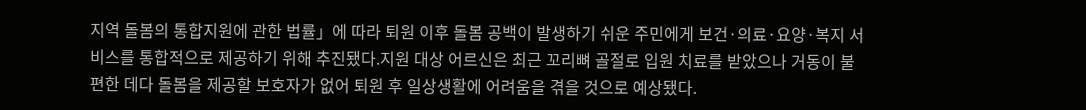지역 돌봄의 통합지원에 관한 법률」에 따라 퇴원 이후 돌봄 공백이 발생하기 쉬운 주민에게 보건·의료·요양·복지 서비스를 통합적으로 제공하기 위해 추진됐다.지원 대상 어르신은 최근 꼬리뼈 골절로 입원 치료를 받았으나 거동이 불편한 데다 돌봄을 제공할 보호자가 없어 퇴원 후 일상생활에 어려움을 겪을 것으로 예상됐다.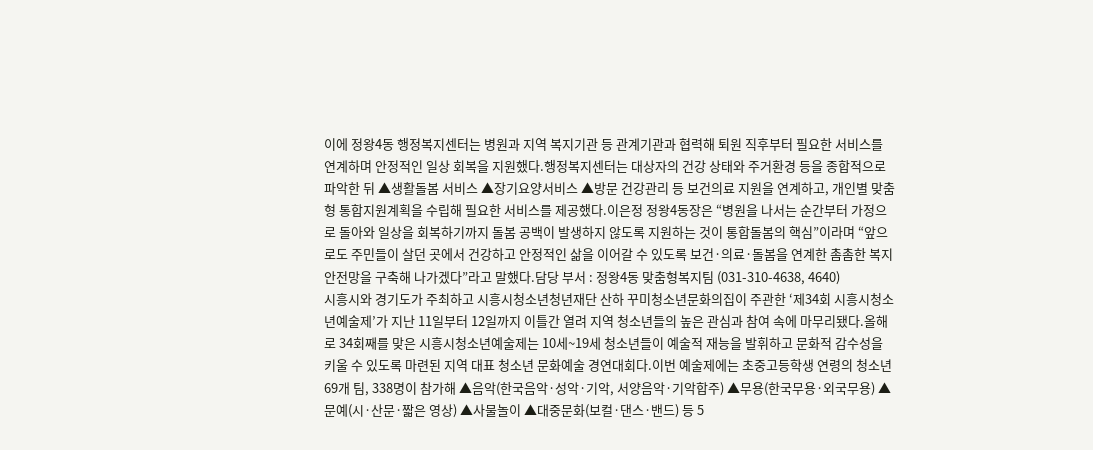이에 정왕4동 행정복지센터는 병원과 지역 복지기관 등 관계기관과 협력해 퇴원 직후부터 필요한 서비스를 연계하며 안정적인 일상 회복을 지원했다.행정복지센터는 대상자의 건강 상태와 주거환경 등을 종합적으로 파악한 뒤 ▲생활돌봄 서비스 ▲장기요양서비스 ▲방문 건강관리 등 보건의료 지원을 연계하고, 개인별 맞춤형 통합지원계획을 수립해 필요한 서비스를 제공했다.이은정 정왕4동장은 “병원을 나서는 순간부터 가정으로 돌아와 일상을 회복하기까지 돌봄 공백이 발생하지 않도록 지원하는 것이 통합돌봄의 핵심”이라며 “앞으로도 주민들이 살던 곳에서 건강하고 안정적인 삶을 이어갈 수 있도록 보건·의료·돌봄을 연계한 촘촘한 복지 안전망을 구축해 나가겠다”라고 말했다.담당 부서 : 정왕4동 맞춤형복지팀 (031-310-4638, 4640)
시흥시와 경기도가 주최하고 시흥시청소년청년재단 산하 꾸미청소년문화의집이 주관한 ‘제34회 시흥시청소년예술제’가 지난 11일부터 12일까지 이틀간 열려 지역 청소년들의 높은 관심과 참여 속에 마무리됐다.올해로 34회째를 맞은 시흥시청소년예술제는 10세~19세 청소년들이 예술적 재능을 발휘하고 문화적 감수성을 키울 수 있도록 마련된 지역 대표 청소년 문화예술 경연대회다.이번 예술제에는 초중고등학생 연령의 청소년 69개 팀, 338명이 참가해 ▲음악(한국음악·성악·기악, 서양음악·기악합주) ▲무용(한국무용·외국무용) ▲문예(시·산문·짧은 영상) ▲사물놀이 ▲대중문화(보컬·댄스·밴드) 등 5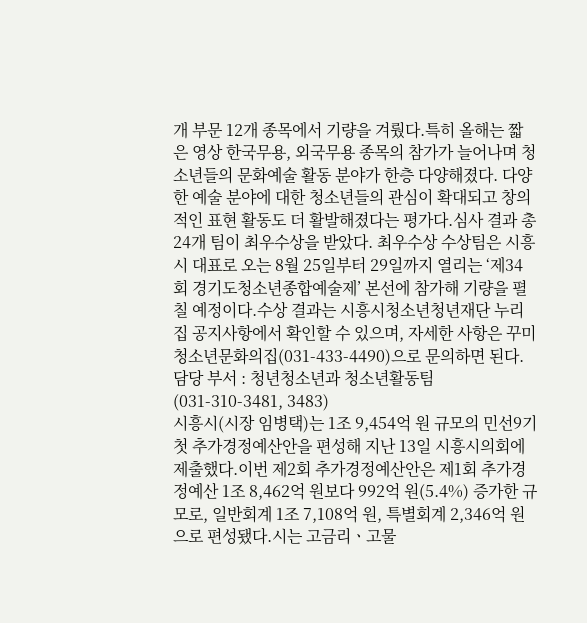개 부문 12개 종목에서 기량을 겨뤘다.특히 올해는 짧은 영상 한국무용, 외국무용 종목의 참가가 늘어나며 청소년들의 문화예술 활동 분야가 한층 다양해졌다. 다양한 예술 분야에 대한 청소년들의 관심이 확대되고 창의적인 표현 활동도 더 활발해졌다는 평가다.심사 결과 총 24개 팀이 최우수상을 받았다. 최우수상 수상팀은 시흥시 대표로 오는 8월 25일부터 29일까지 열리는 ‘제34회 경기도청소년종합예술제’ 본선에 참가해 기량을 펼칠 예정이다.수상 결과는 시흥시청소년청년재단 누리집 공지사항에서 확인할 수 있으며, 자세한 사항은 꾸미청소년문화의집(031-433-4490)으로 문의하면 된다.담당 부서 : 청년청소년과 청소년활동팀 (031-310-3481, 3483)
시흥시(시장 임병택)는 1조 9,454억 원 규모의 민선9기 첫 추가경정예산안을 편성해 지난 13일 시흥시의회에 제출했다.이번 제2회 추가경정예산안은 제1회 추가경정예산 1조 8,462억 원보다 992억 원(5.4%) 증가한 규모로, 일반회계 1조 7,108억 원, 특별회계 2,346억 원으로 편성됐다.시는 고금리ㆍ고물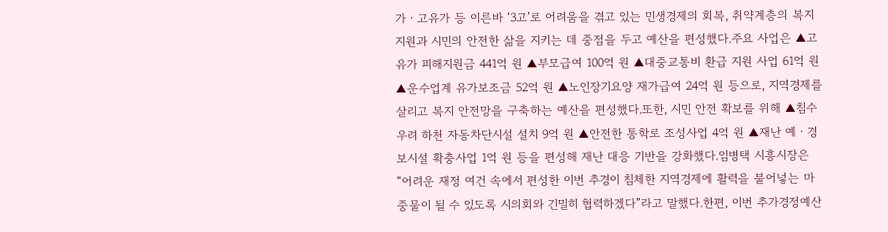가ㆍ고유가 등 이른바 ‘3고’로 어려움을 겪고 있는 민생경제의 회복, 취약계층의 복지 지원과 시민의 안전한 삶을 지키는 데 중점을 두고 예산을 편성했다.주요 사업은 ▲고유가 피해지원금 441억 원 ▲부모급여 100억 원 ▲대중교통비 환급 지원 사업 61억 원 ▲운수업계 유가보조금 52억 원 ▲노인장기요양 재가급여 24억 원 등으로, 지역경제를 살리고 복지 안전망을 구축하는 예산을 편성했다.또한, 시민 안전 확보를 위해 ▲침수 우려 하천 자동차단시설 설치 9억 원 ▲안전한 통학로 조성사업 4억 원 ▲재난 예ㆍ경보시설 확충사업 1억 원 등을 편성해 재난 대응 기반을 강화했다.임병택 시흥시장은 “어려운 재정 여건 속에서 편성한 이번 추경이 침체한 지역경제에 활력을 불어넣는 마중물이 될 수 있도록 시의회와 긴밀히 협력하겠다”라고 말했다.한편, 이번 추가경정예산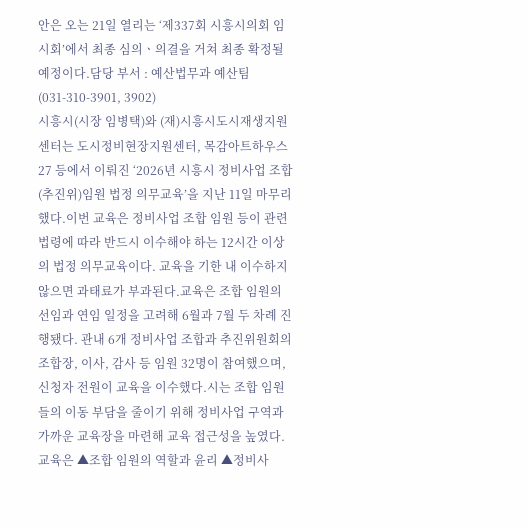안은 오는 21일 열리는 ‘제337회 시흥시의회 임시회’에서 최종 심의ㆍ의결을 거쳐 최종 확정될 예정이다.담당 부서 : 예산법무과 예산팀 (031-310-3901, 3902)
시흥시(시장 임병택)와 (재)시흥시도시재생지원센터는 도시정비현장지원센터, 목감아트하우스27 등에서 이뤄진 ‘2026년 시흥시 정비사업 조합(추진위)임원 법정 의무교육’을 지난 11일 마무리했다.이번 교육은 정비사업 조합 임원 등이 관련 법령에 따라 반드시 이수해야 하는 12시간 이상의 법정 의무교육이다. 교육을 기한 내 이수하지 않으면 과태료가 부과된다.교육은 조합 임원의 선임과 연임 일정을 고려해 6월과 7월 두 차례 진행됐다. 관내 6개 정비사업 조합과 추진위원회의 조합장, 이사, 감사 등 임원 32명이 참여했으며, 신청자 전원이 교육을 이수했다.시는 조합 임원들의 이동 부담을 줄이기 위해 정비사업 구역과 가까운 교육장을 마련해 교육 접근성을 높였다.교육은 ▲조합 임원의 역할과 윤리 ▲정비사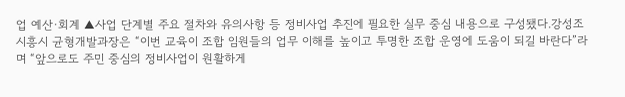업 예산·회계 ▲사업 단계별 주요 절차와 유의사항 등 정비사업 추진에 필요한 실무 중심 내용으로 구성됐다.강성조 시흥시 균형개발과장은 “이번 교육이 조합 임원들의 업무 이해를 높이고 투명한 조합 운영에 도움이 되길 바란다”라며 “앞으로도 주민 중심의 정비사업이 원활하게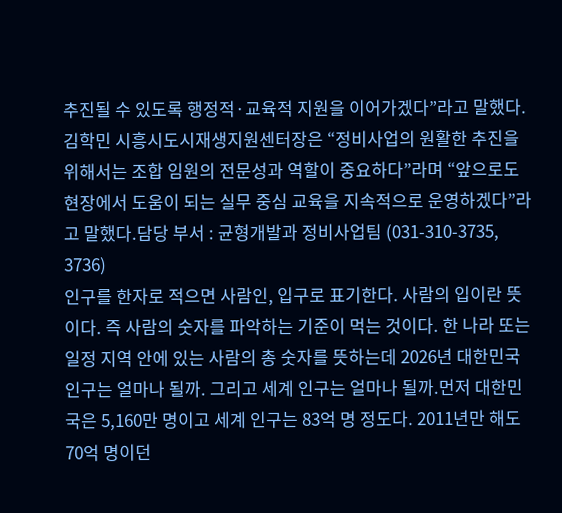추진될 수 있도록 행정적·교육적 지원을 이어가겠다”라고 말했다.김학민 시흥시도시재생지원센터장은 “정비사업의 원활한 추진을 위해서는 조합 임원의 전문성과 역할이 중요하다”라며 “앞으로도 현장에서 도움이 되는 실무 중심 교육을 지속적으로 운영하겠다”라고 말했다.담당 부서 : 균형개발과 정비사업팀 (031-310-3735, 3736)
인구를 한자로 적으면 사람인, 입구로 표기한다. 사람의 입이란 뜻이다. 즉 사람의 숫자를 파악하는 기준이 먹는 것이다. 한 나라 또는 일정 지역 안에 있는 사람의 총 숫자를 뜻하는데 2026년 대한민국 인구는 얼마나 될까. 그리고 세계 인구는 얼마나 될까.먼저 대한민국은 5,160만 명이고 세계 인구는 83억 명 정도다. 2011년만 해도 70억 명이던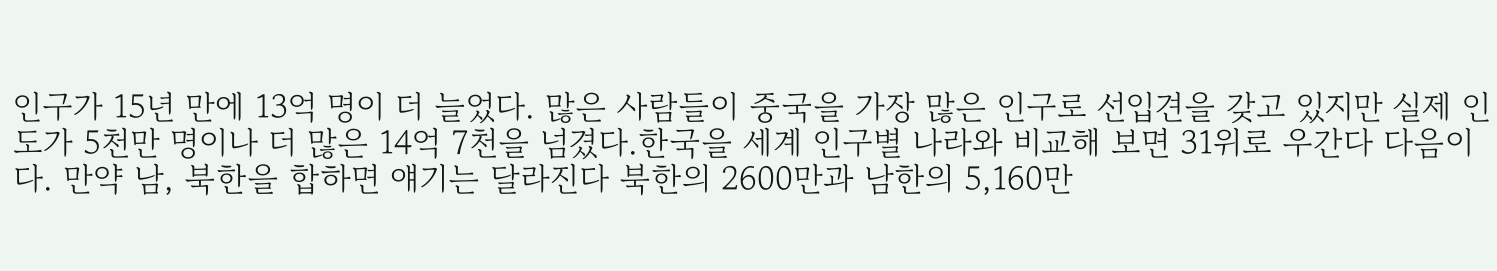인구가 15년 만에 13억 명이 더 늘었다. 많은 사람들이 중국을 가장 많은 인구로 선입견을 갖고 있지만 실제 인도가 5천만 명이나 더 많은 14억 7천을 넘겼다.한국을 세계 인구별 나라와 비교해 보면 31위로 우간다 다음이다. 만약 남, 북한을 합하면 얘기는 달라진다 북한의 2600만과 남한의 5,160만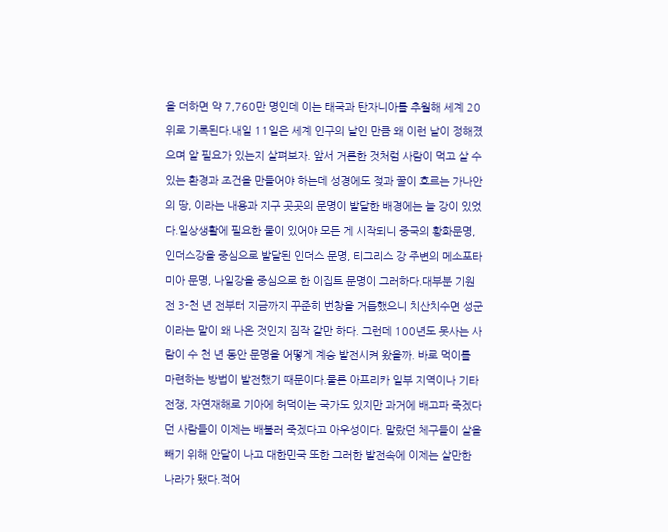을 더하면 약 7,760만 명인데 이는 태국과 탄자니아를 추월해 세계 20위로 기록된다.내일 11일은 세계 인구의 날인 만큼 왜 이런 날이 정해졌으며 알 필요가 있는지 살펴보자. 앞서 거론한 것처럼 사람이 먹고 살 수 있는 환경과 조건을 만들어야 하는데 성경에도 젖과 꿀이 흐르는 가나안의 땅, 이라는 내용과 지구 곳곳의 문명이 발달한 배경에는 늘 강이 있었다.일상생활에 필요한 물이 있어야 모든 게 시작되니 중국의 황화문명, 인더스강을 중심으로 발달된 인더스 문명, 티그리스 강 주변의 메소포타미아 문명, 나일강을 중심으로 한 이집트 문명이 그러하다.대부분 기원전 3-천 년 전부터 지금까지 꾸준히 번창을 거듭했으니 치산치수면 성군이라는 말이 왜 나온 것인지 짐작 갈만 하다. 그런데 100년도 못사는 사람이 수 천 년 동안 문명을 어떻게 계승 발전시켜 왔을까. 바로 먹이를 마련하는 방법이 발전했기 때문이다.물론 아프리카 일부 지역이나 기타 전쟁, 자연재해로 기아에 허덕이는 국가도 있지만 과거에 배고파 죽겠다던 사람들이 이제는 배불러 죽겠다고 아우성이다. 말랐던 체구들이 살을 빼기 위해 안달이 나고 대한민국 또한 그러한 발전속에 이제는 살만한 나라가 됐다.적어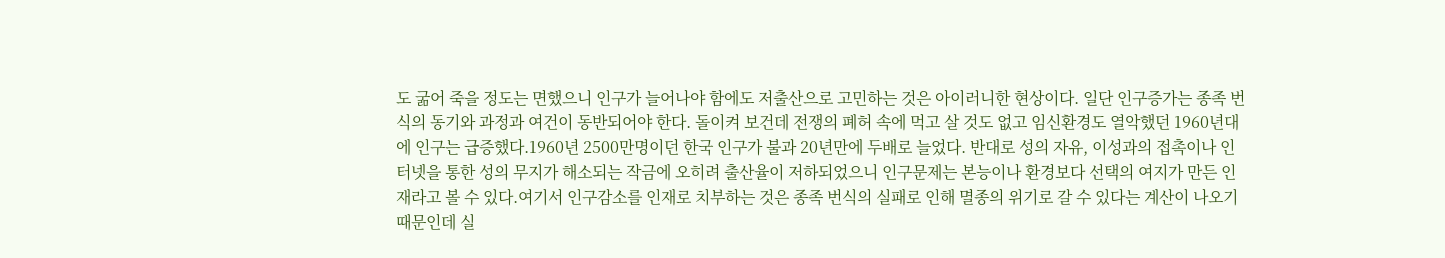도 굶어 죽을 정도는 면했으니 인구가 늘어나야 함에도 저출산으로 고민하는 것은 아이러니한 현상이다. 일단 인구증가는 종족 번식의 동기와 과정과 여건이 동반되어야 한다. 돌이켜 보건데 전쟁의 폐허 속에 먹고 살 것도 없고 임신환경도 열악했던 1960년대에 인구는 급증했다.1960년 2500만명이던 한국 인구가 불과 20년만에 두배로 늘었다. 반대로 성의 자유, 이성과의 접촉이나 인터넷을 통한 성의 무지가 해소되는 작금에 오히려 출산율이 저하되었으니 인구문제는 본능이나 환경보다 선택의 여지가 만든 인재라고 볼 수 있다.여기서 인구감소를 인재로 치부하는 것은 종족 번식의 실패로 인해 멸종의 위기로 갈 수 있다는 계산이 나오기 때문인데 실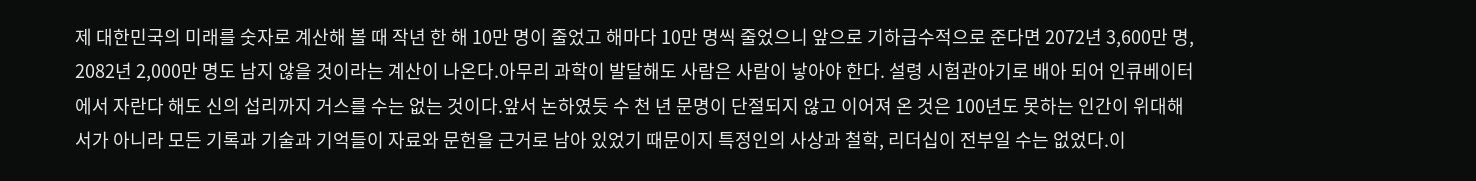제 대한민국의 미래를 숫자로 계산해 볼 때 작년 한 해 10만 명이 줄었고 해마다 10만 명씩 줄었으니 앞으로 기하급수적으로 준다면 2072년 3,600만 명, 2082년 2,000만 명도 남지 않을 것이라는 계산이 나온다.아무리 과학이 발달해도 사람은 사람이 낳아야 한다. 설령 시험관아기로 배아 되어 인큐베이터에서 자란다 해도 신의 섭리까지 거스를 수는 없는 것이다.앞서 논하였듯 수 천 년 문명이 단절되지 않고 이어져 온 것은 100년도 못하는 인간이 위대해서가 아니라 모든 기록과 기술과 기억들이 자료와 문헌을 근거로 남아 있었기 때문이지 특정인의 사상과 철학, 리더십이 전부일 수는 없었다.이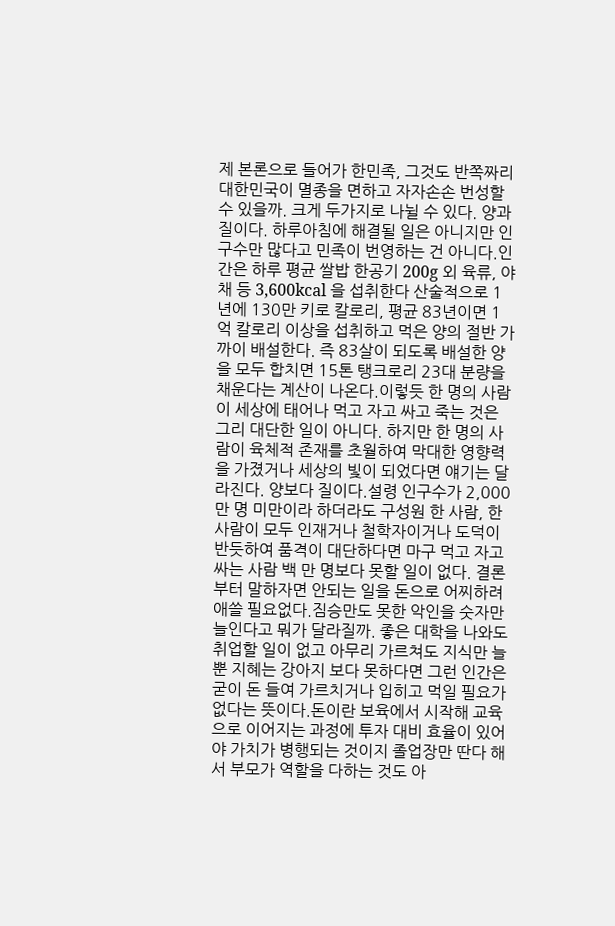제 본론으로 들어가 한민족, 그것도 반쪽짜리 대한민국이 멸종을 면하고 자자손손 번성할 수 있을까. 크게 두가지로 나뉠 수 있다. 양과 질이다. 하루아침에 해결될 일은 아니지만 인구수만 많다고 민족이 번영하는 건 아니다.인간은 하루 평균 쌀밥 한공기 200g 외 육류, 야채 등 3,600kcal 을 섭취한다 산술적으로 1년에 130만 키로 칼로리, 평균 83년이면 1억 칼로리 이상을 섭취하고 먹은 양의 절반 가까이 배설한다. 즉 83살이 되도록 배설한 양을 모두 합치면 15톤 탱크로리 23대 분량을 채운다는 계산이 나온다.이렇듯 한 명의 사람이 세상에 태어나 먹고 자고 싸고 죽는 것은 그리 대단한 일이 아니다. 하지만 한 명의 사람이 육체적 존재를 초월하여 막대한 영향력을 가졌거나 세상의 빛이 되었다면 얘기는 달라진다. 양보다 질이다.설령 인구수가 2,000만 명 미만이라 하더라도 구성원 한 사람, 한사람이 모두 인재거나 철학자이거나 도덕이 반듯하여 품격이 대단하다면 마구 먹고 자고 싸는 사람 백 만 명보다 못할 일이 없다. 결론부터 말하자면 안되는 일을 돈으로 어찌하려 애쓸 필요없다.짐승만도 못한 악인을 숫자만 늘인다고 뭐가 달라질까. 좋은 대학을 나와도 취업할 일이 없고 아무리 가르쳐도 지식만 늘 뿐 지혜는 강아지 보다 못하다면 그런 인간은 굳이 돈 들여 가르치거나 입히고 먹일 필요가 없다는 뜻이다.돈이란 보육에서 시작해 교육으로 이어지는 과정에 투자 대비 효율이 있어야 가치가 병행되는 것이지 졸업장만 딴다 해서 부모가 역할을 다하는 것도 아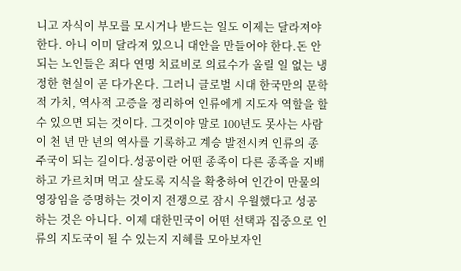니고 자식이 부모를 모시거나 받드는 일도 이제는 달라져야 한다. 아니 이미 달라져 있으니 대안을 만들어야 한다.돈 안되는 노인들은 죄다 연명 치료비로 의료수가 올릴 일 없는 냉정한 현실이 곧 다가온다. 그러니 글로벌 시대 한국만의 문학적 가치, 역사적 고증을 정리하여 인류에게 지도자 역할을 할 수 있으면 되는 것이다. 그것이야 말로 100년도 못사는 사람이 천 년 만 년의 역사를 기록하고 계승 발전시켜 인류의 종주국이 되는 길이다.성공이란 어떤 종족이 다른 종족을 지배하고 가르치며 먹고 살도록 지식을 확충하여 인간이 만물의 영장임을 증명하는 것이지 전쟁으로 잠시 우월했다고 성공하는 것은 아니다. 이제 대한민국이 어떤 선택과 집중으로 인류의 지도국이 될 수 있는지 지혜를 모아보자인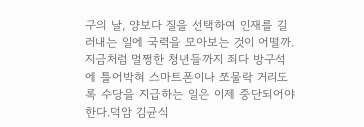구의 날, 양보다 질을 선택하여 인재를 길러내는 일에 국력을 모아보는 것이 어떨까. 지금처럼 멀쩡한 청년들까지 죄다 방구석에 틀어박혀 스마트폰이나 쪼물락 거리도록 수당을 지급하는 일은 이제 중단되어야 한다.덕암 김균식